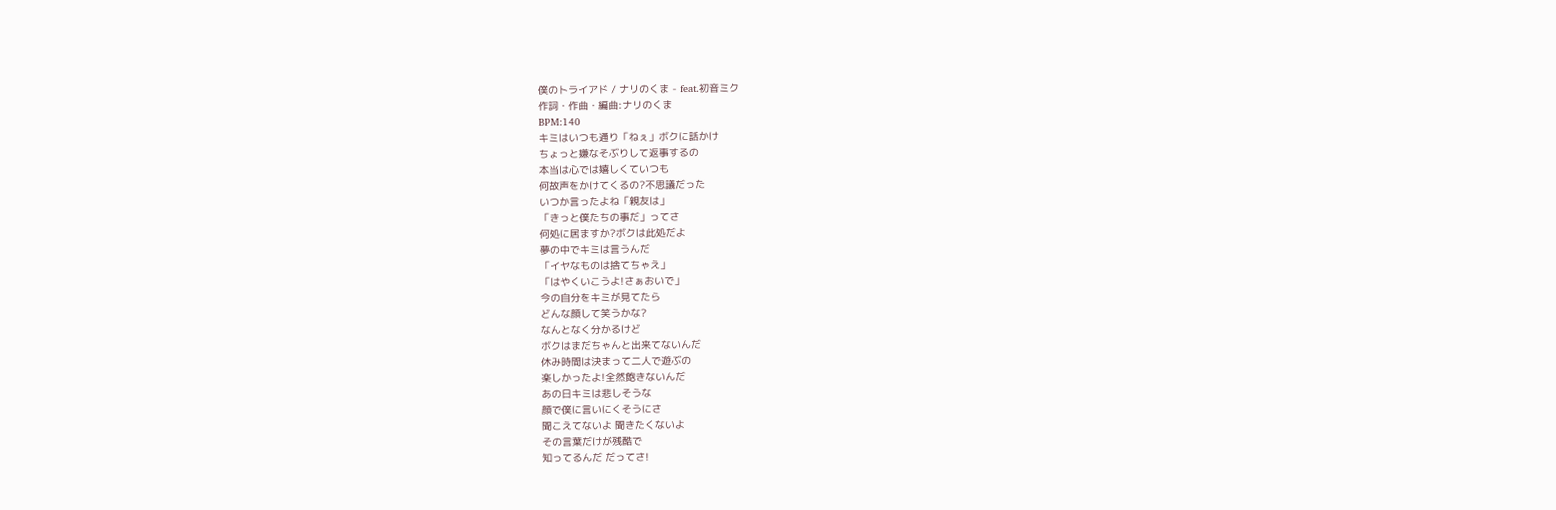僕のトライアド / ナリのくま - feat.初音ミク
作詞・作曲・編曲:ナリのくま
BPM:140
キミはいつも通り「ねぇ」ボクに話かけ
ちょっと嫌なそぶりして返事するの
本当は心では嬉しくていつも
何故声をかけてくるの?不思議だった
いつか言ったよね「親友は」
「きっと僕たちの事だ」ってさ
何処に居ますか?ボクは此処だよ
夢の中でキミは言うんだ
「イヤなものは捨てちゃえ」
「はやくいこうよ!さぁおいで」
今の自分をキミが見てたら
どんな顔して笑うかな?
なんとなく分かるけど
ボクはまだちゃんと出来てないんだ
休み時間は決まって二人で遊ぶの
楽しかったよ!全然飽きないんだ
あの日キミは悲しそうな
顔で僕に言いにくそうにさ
聞こえてないよ 聞きたくないよ
その言葉だけが残酷で
知ってるんだ だってさ!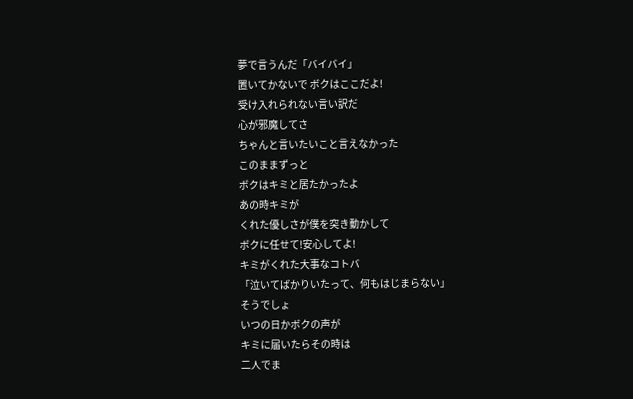夢で言うんだ「バイバイ」
置いてかないで ボクはここだよ!
受け入れられない言い訳だ
心が邪魔してさ
ちゃんと言いたいこと言えなかった
このままずっと
ボクはキミと居たかったよ
あの時キミが
くれた優しさが僕を突き動かして
ボクに任せて!安心してよ!
キミがくれた大事なコトバ
「泣いてばかりいたって、何もはじまらない」
そうでしょ
いつの日かボクの声が
キミに届いたらその時は
二人でま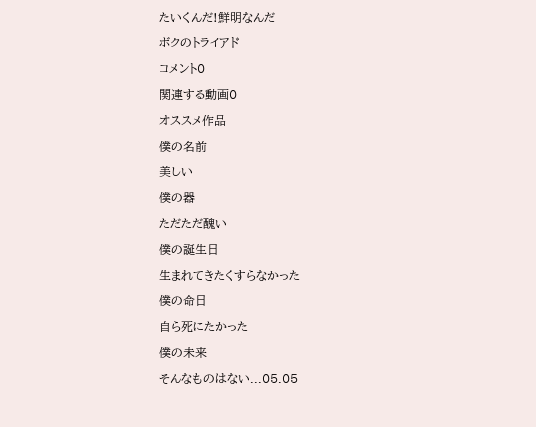たいくんだ!鮮明なんだ
ボクのトライアド
コメント0
関連する動画0
オススメ作品
僕の名前
美しい
僕の器
ただただ醜い
僕の誕生日
生まれてきたくすらなかった
僕の命日
自ら死にたかった
僕の未来
そんなものはない...05.05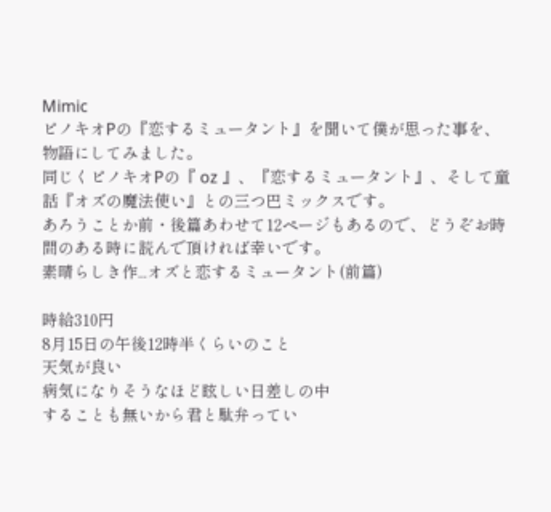Mimic
ピノキオPの『恋するミュータント』を聞いて僕が思った事を、物語にしてみました。
同じくピノキオPの『 oz 』、『恋するミュータント』、そして童話『オズの魔法使い』との三つ巴ミックスです。
あろうことか前・後篇あわせて12ページもあるので、どうぞお時間のある時に読んで頂ければ幸いです。
素晴らしき作...オズと恋するミュータント(前篇)

時給310円
8月15日の午後12時半くらいのこと
天気が良い
病気になりそうなほど眩しい日差しの中
することも無いから君と駄弁ってい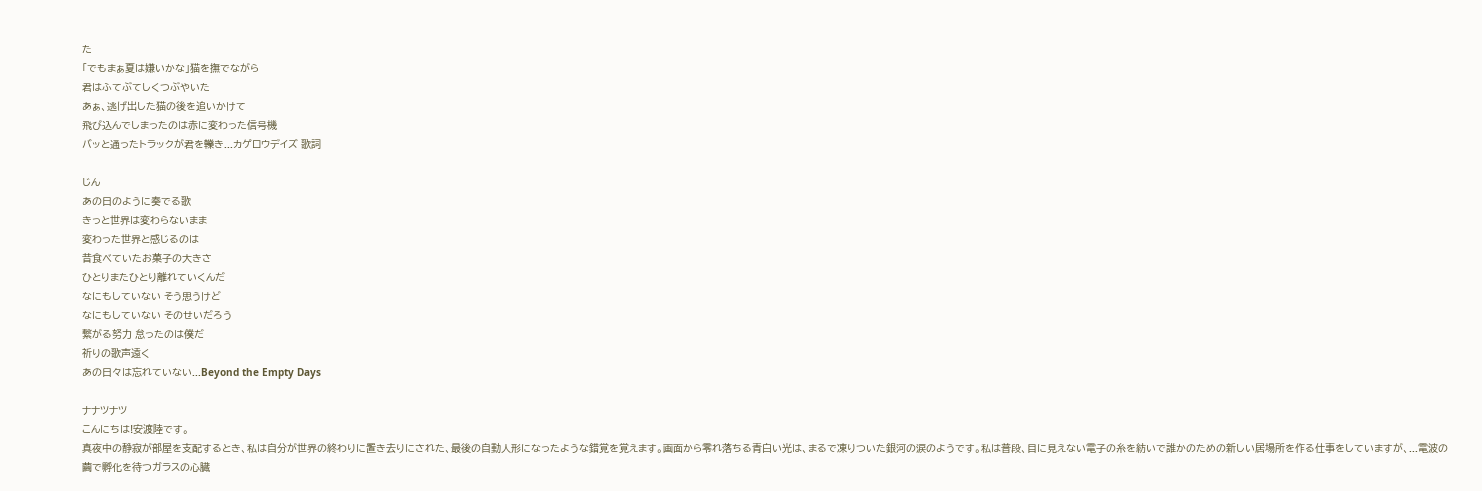た
「でもまぁ夏は嫌いかな」猫を撫でながら
君はふてぶてしくつぶやいた
あぁ、逃げ出した猫の後を追いかけて
飛び込んでしまったのは赤に変わった信号機
バッと通ったトラックが君を轢き...カゲロウデイズ 歌詞

じん
あの日のように奏でる歌
きっと世界は変わらないまま
変わった世界と感じるのは
昔食べていたお菓子の大きさ
ひとりまたひとり離れていくんだ
なにもしていない そう思うけど
なにもしていない そのせいだろう
繋がる努力 怠ったのは僕だ
祈りの歌声遠く
あの日々は忘れていない...Beyond the Empty Days

ナナツナツ
こんにちは!安渡陸です。
真夜中の静寂が部屋を支配するとき、私は自分が世界の終わりに置き去りにされた、最後の自動人形になったような錯覚を覚えます。画面から零れ落ちる青白い光は、まるで凍りついた銀河の涙のようです。私は普段、目に見えない電子の糸を紡いで誰かのための新しい居場所を作る仕事をしていますが、...電波の繭で孵化を待つガラスの心臓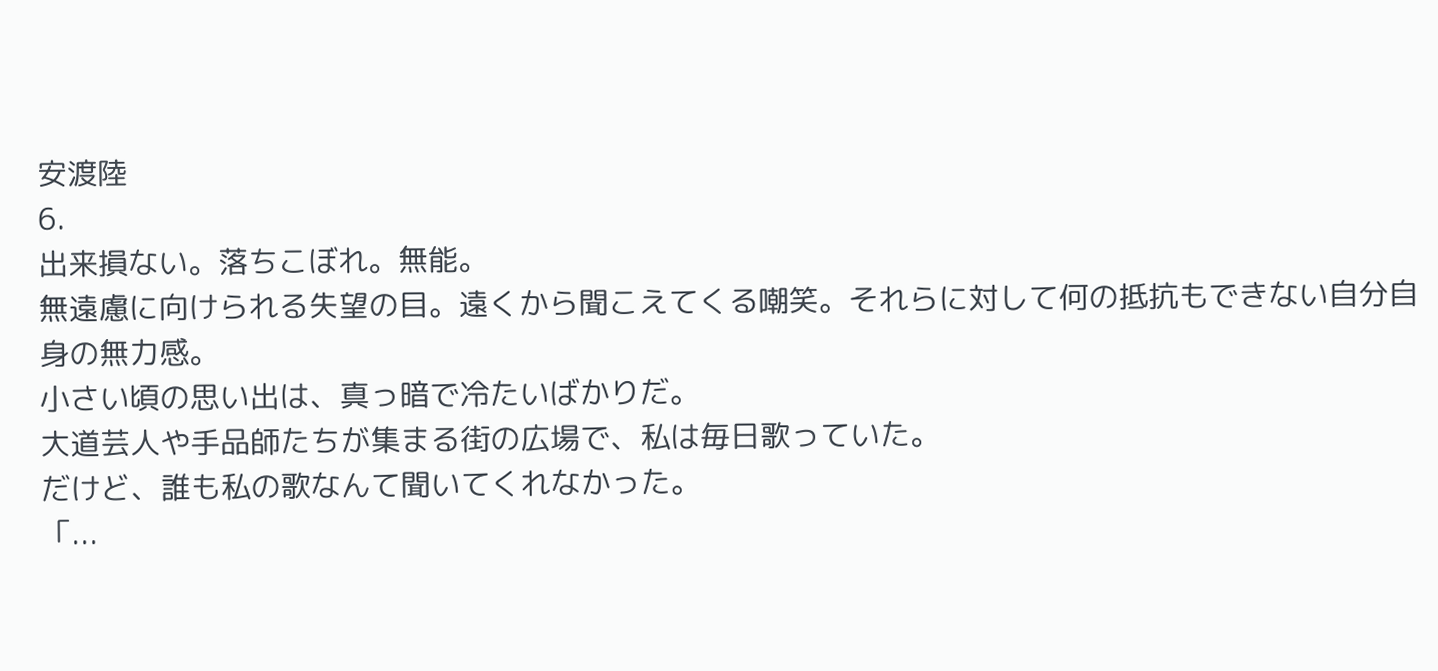安渡陸
6.
出来損ない。落ちこぼれ。無能。
無遠慮に向けられる失望の目。遠くから聞こえてくる嘲笑。それらに対して何の抵抗もできない自分自身の無力感。
小さい頃の思い出は、真っ暗で冷たいばかりだ。
大道芸人や手品師たちが集まる街の広場で、私は毎日歌っていた。
だけど、誰も私の歌なんて聞いてくれなかった。
「...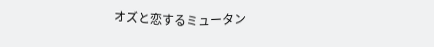オズと恋するミュータン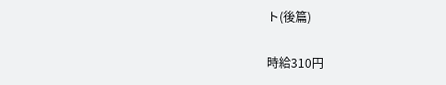ト(後篇)

時給310円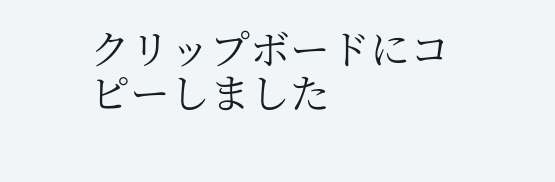クリップボードにコピーしました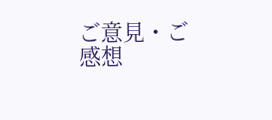ご意見・ご感想